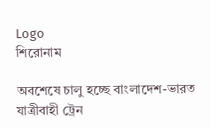Logo
শিরোনাম

অবশেষে চালু হচ্ছে বাংলাদেশ-ভারত যাত্রীবাহী ট্রেন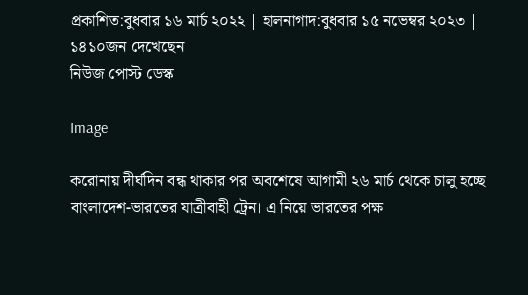প্রকাশিত:বুধবার ১৬ মার্চ ২০২২ | হালনাগাদ:বুধবার ১৫ নভেম্বর ২০২৩ | ১৪১০জন দেখেছেন
নিউজ পোস্ট ডেস্ক

Image

করোনায় দীর্ঘদিন বন্ধ থাকার পর অবশেষে আগামী ২৬ মার্চ থেকে চালু হচ্ছে বাংলাদেশ-ভারতের যাত্রীবাহী ট্রেন। এ নিয়ে ভারতের পক্ষ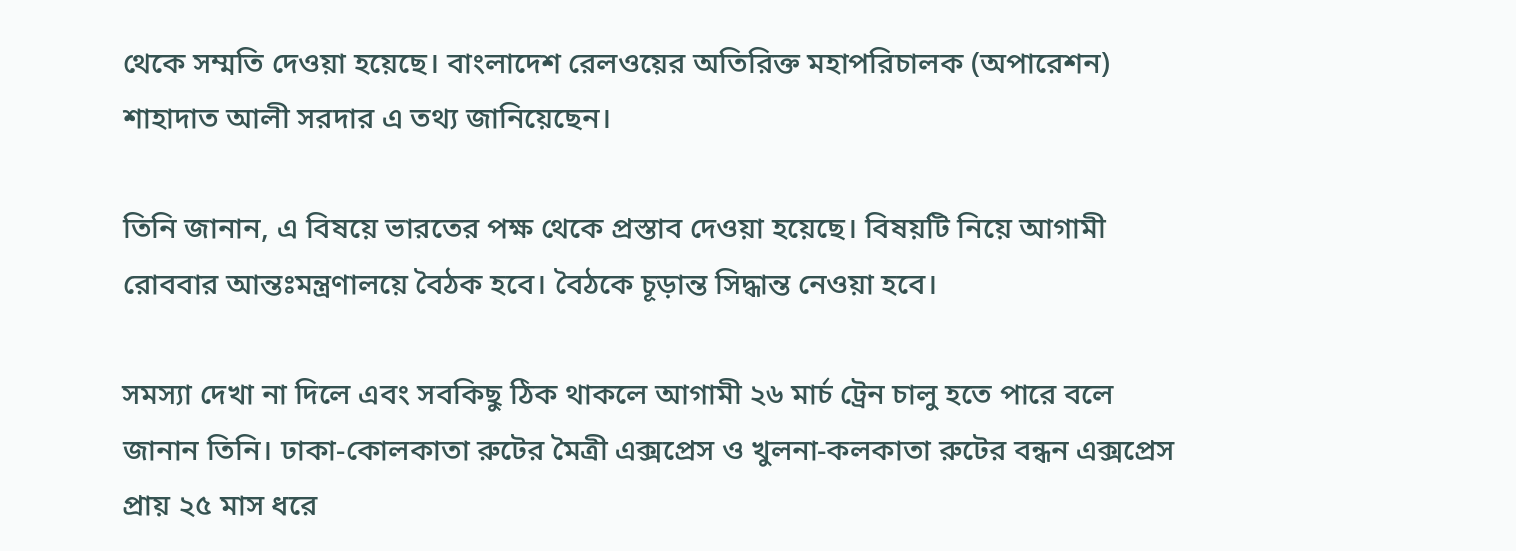থেকে সম্মতি দেওয়া হয়েছে। বাংলাদেশ রেলওয়ের অতিরিক্ত মহাপরিচালক (অপারেশন) শাহাদাত আলী সরদার এ তথ্য জানিয়েছেন।

তিনি জানান, এ বিষয়ে ভারতের পক্ষ থেকে প্রস্তাব দেওয়া হয়েছে। বিষয়টি নিয়ে আগামী রোববার আন্তঃমন্ত্রণালয়ে বৈঠক হবে। বৈঠকে চূড়ান্ত সিদ্ধান্ত নেওয়া হবে।

সমস্যা দেখা না দিলে এবং সবকিছু ঠিক থাকলে আগামী ২৬ মার্চ ট্রেন চালু হতে পারে বলে জানান তিনি। ঢাকা-কোলকাতা রুটের মৈত্রী এক্সপ্রেস ও খুলনা-কলকাতা রুটের বন্ধন এক্সপ্রেস প্রায় ২৫ মাস ধরে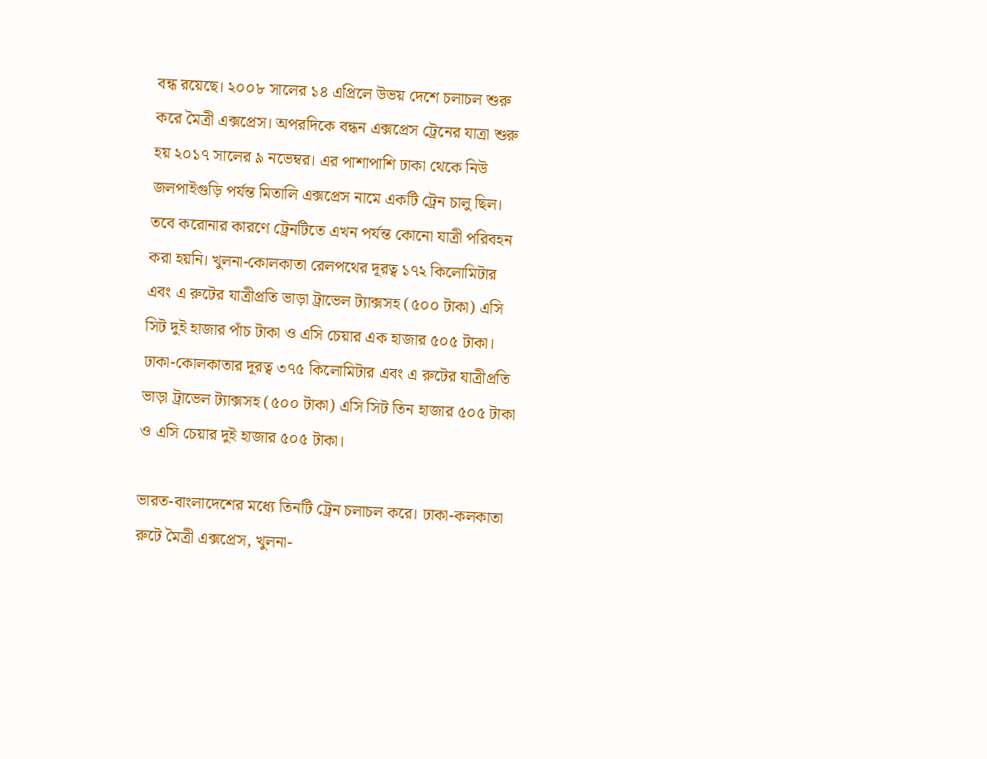বন্ধ রয়েছে। ২০০৮ সালের ১৪ এপ্রিলে উভয় দেশে চলাচল শুরু করে মৈত্রী এক্সপ্রেস। অপরদিকে বন্ধন এক্সপ্রেস ট্রেনের যাত্রা শুরু হয় ২০১৭ সালের ৯ নভেম্বর। এর পাশাপাশি ঢাকা থেকে নিউ জলপাইগুড়ি পর্যন্ত মিতালি এক্সপ্রেস নামে একটি ট্রেন চালু ছিল। তবে করোনার কারণে ট্রেনটিতে এখন পর্যন্ত কোনো যাত্রী পরিবহন করা হয়নি। খুলনা-কোলকাতা রেলপথের দূরত্ব ১৭২ কিলোমিটার এবং এ রুটের যাত্রীপ্রতি ভাড়া ট্রাভেল ট্যাক্সসহ (৫০০ টাকা) এসি সিট দুই হাজার পাঁচ টাকা ও এসি চেয়ার এক হাজার ৫০৫ টাকা। ঢাকা-কোলকাতার দূরত্ব ৩৭৫ কিলোমিটার এবং এ রুটের যাত্রীপ্রতি ভাড়া ট্রাভেল ট্যাক্সসহ (৫০০ টাকা) এসি সিট তিন হাজার ৫০৫ টাকা ও এসি চেয়ার দুই হাজার ৫০৫ টাকা।

ভারত-বাংলাদেশের মধ্যে তিনটি ট্রেন চলাচল করে। ঢাকা-কলকাতা রুটে মৈত্রী এক্সপ্রেস, খুলনা-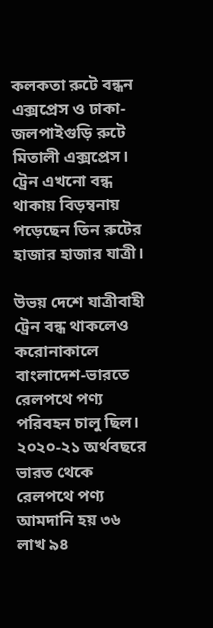কলকতা রুটে বন্ধন এক্সপ্রেস ও ঢাকা-জলপাইগুড়ি রুটে মিতালী এক্সপ্রেস। ট্রেন এখনো বন্ধ থাকায় বিড়ম্বনায় পড়েছেন তিন রুটের হাজার হাজার যাত্রী।

উভয় দেশে যাত্রীবাহী ট্রেন বন্ধ থাকলেও করোনাকালে বাংলাদেশ-ভারতে রেলপথে পণ্য পরিবহন চালু ছিল। ২০২০-২১ অর্থবছরে ভারত থেকে রেলপথে পণ্য আমদানি হয় ৩৬ লাখ ৯৪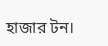হাজার টন।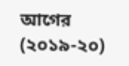আগের (২০১৯-২০)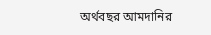অর্থবছর আমদানির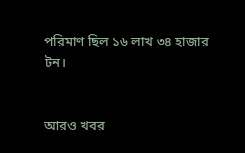পরিমাণ ছিল ১৬ লাখ ৩৪ হাজার টন।


আরও খবর